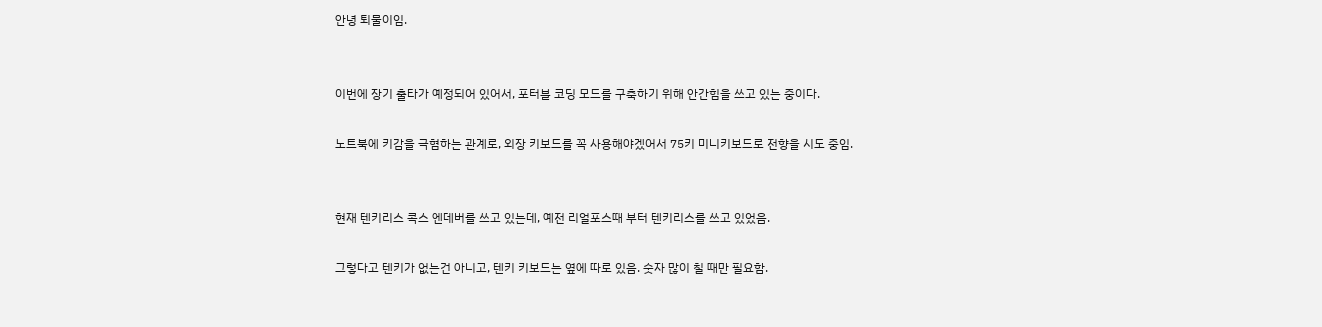안녕 퇴물이임.


이번에 장기 출타가 예정되어 있어서, 포터블 코딩 모드를 구축하기 위해 안간힘을 쓰고 있는 중이다.

노트북에 키감을 극혐하는 관계로, 외장 키보드를 꼭 사용해야겠어서 75키 미니키보드로 전향을 시도 중임.


현재 텐키리스 콕스 엔데버를 쓰고 있는데, 예전 리얼포스때 부터 텐키리스를 쓰고 있었음.

그렇다고 텐키가 없는건 아니고, 텐키 키보드는 옆에 따로 있음. 숫자 많이 칠 때만 필요함.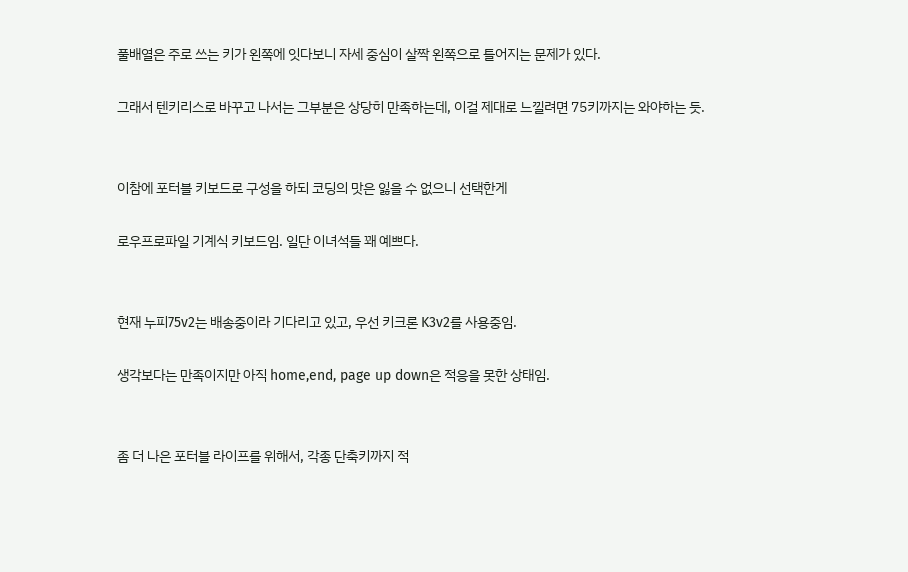풀배열은 주로 쓰는 키가 왼쪽에 잇다보니 자세 중심이 살짝 왼쪽으로 틀어지는 문제가 있다.

그래서 텐키리스로 바꾸고 나서는 그부분은 상당히 만족하는데, 이걸 제대로 느낄려면 75키까지는 와야하는 듯.


이참에 포터블 키보드로 구성을 하되 코딩의 맛은 잃을 수 없으니 선택한게

로우프로파일 기계식 키보드임. 일단 이녀석들 꽤 예쁘다.


현재 누피75v2는 배송중이라 기다리고 있고, 우선 키크론 K3v2를 사용중임.

생각보다는 만족이지만 아직 home,end, page up down은 적응을 못한 상태임.


좀 더 나은 포터블 라이프를 위해서, 각종 단축키까지 적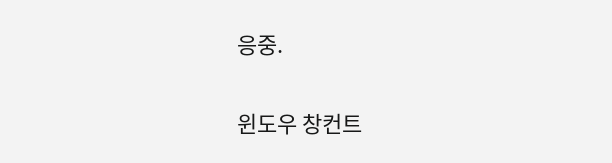응중.


윈도우 창컨트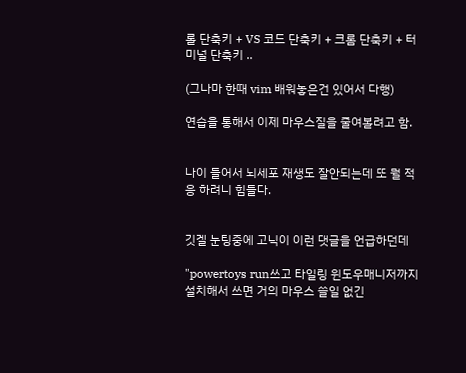롤 단축키 + VS 코드 단축키 + 크롬 단축키 + 터미널 단축키 ..

(그나마 한때 vim 배워놓은건 있어서 다행)

연습을 통해서 이제 마우스질을 줄여볼려고 함.


나이 들어서 뇌세포 재생도 잘안되는데 또 뭘 적응 하려니 힘들다.


깃겔 눈팅중에 고닉이 이런 댓글을 언급하던데

"powertoys run쓰고 타일링 윈도우매니저까지 설치해서 쓰면 거의 마우스 쓸일 없긴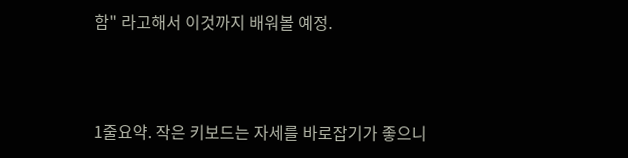함" 라고해서 이것까지 배워볼 예정.



1줄요약. 작은 키보드는 자세를 바로잡기가 좋으니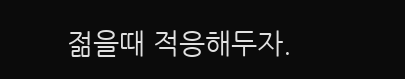젊을때 적응해두자.